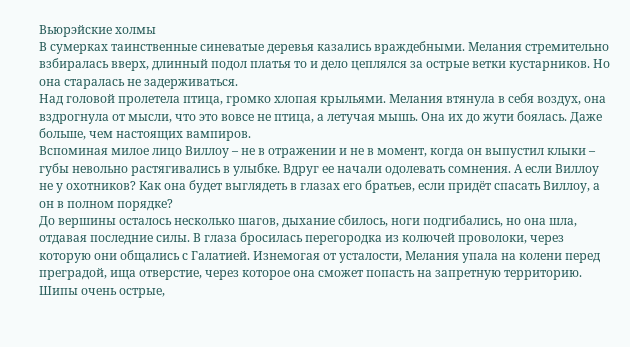Вьюрэйские холмы
В сумерках таинственные синеватые деревья казались враждебными. Мелания стремительно взбиралась вверх, длинный подол платья то и дело цеплялся за острые ветки кустарников. Но она старалась не задерживаться.
Над головой пролетела птица, громко хлопая крыльями. Мелания втянула в себя воздух, она вздрогнула от мысли, что это вовсе не птица, а летучая мышь. Она их до жути боялась. Даже больше, чем настоящих вампиров.
Вспоминая милое лицо Виллоу – не в отражении и не в момент, когда он выпустил клыки – губы невольно растягивались в улыбке. Вдруг ее начали одолевать сомнения. А если Виллоу не у охотников? Как она будет выглядеть в глазах его братьев, если придёт спасать Виллоу, а он в полном порядке?
До вершины осталось несколько шагов, дыхание сбилось, ноги подгибались, но она шла, отдавая последние силы. В глаза бросилась перегородка из колючей проволоки, через которую они общались с Галатией. Изнемогая от усталости, Мелания упала на колени перед преградой, ища отверстие, через которое она сможет попасть на запретную территорию. Шипы очень острые,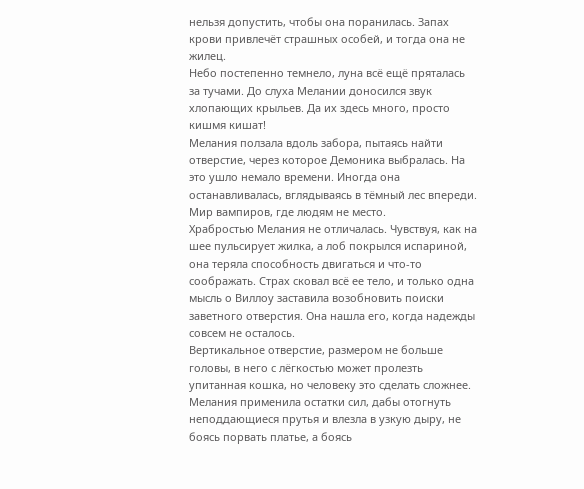нельзя допустить, чтобы она поранилась. Запах крови привлечёт страшных особей, и тогда она не жилец.
Небо постепенно темнело, луна всё ещё пряталась за тучами. До слуха Мелании доносился звук хлопающих крыльев. Да их здесь много, просто кишмя кишат!
Мелания ползала вдоль забора, пытаясь найти отверстие, через которое Демоника выбралась. На это ушло немало времени. Иногда она останавливалась, вглядываясь в тёмный лес впереди. Мир вампиров, где людям не место.
Храбростью Мелания не отличалась. Чувствуя, как на шее пульсирует жилка, а лоб покрылся испариной, она теряла способность двигаться и что-то соображать. Страх сковал всё ее тело, и только одна мысль о Виллоу заставила возобновить поиски заветного отверстия. Она нашла его, когда надежды совсем не осталось.
Вертикальное отверстие, размером не больше головы, в него с лёгкостью может пролезть упитанная кошка, но человеку это сделать сложнее. Мелания применила остатки сил, дабы отогнуть неподдающиеся прутья и влезла в узкую дыру, не боясь порвать платье, а боясь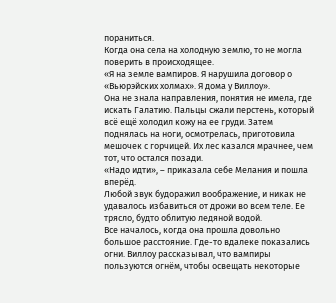пораниться.
Когда она села на холодную землю, то не могла поверить в происходящее.
«Я на земле вампиров. Я нарушила договор о «Вьюрэйских холмах». Я дома у Виллоу».
Она не знала направления, понятия не имела, где искать Галатию. Пальцы сжали перстень, который всё ещё холодил кожу на ее груди. Затем поднялась на ноги, осмотрелась, приготовила мешочек с горчицей. Их лес казался мрачнее, чем тот, что остался позади.
«Надо идти», – приказала себе Мелания и пошла вперёд.
Любой звук будоражил воображение, и никак не удавалось избавиться от дрожи во всем теле. Ее трясло, будто облитую ледяной водой.
Все началось, когда она прошла довольно большое расстояние. Где-то вдалеке показались огни. Виллоу рассказывал, что вампиры пользуются огнём, чтобы освещать некоторые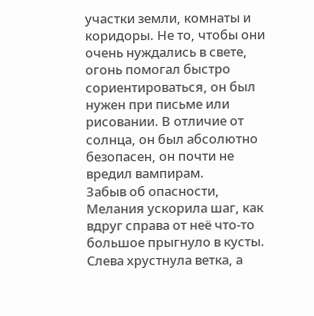участки земли, комнаты и коридоры. Не то, чтобы они очень нуждались в свете, огонь помогал быстро сориентироваться, он был нужен при письме или рисовании. В отличие от солнца, он был абсолютно безопасен, он почти не вредил вампирам.
Забыв об опасности, Мелания ускорила шаг, как вдруг справа от неё что-то большое прыгнуло в кусты. Слева хрустнула ветка, а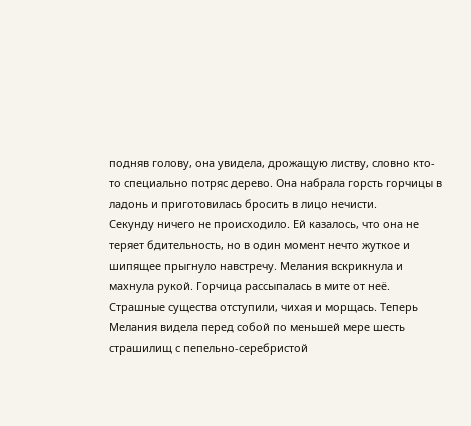подняв голову, она увидела, дрожащую листву, словно кто-то специально потряс дерево. Она набрала горсть горчицы в ладонь и приготовилась бросить в лицо нечисти.
Секунду ничего не происходило. Ей казалось, что она не теряет бдительность, но в один момент нечто жуткое и шипящее прыгнуло навстречу. Мелания вскрикнула и махнула рукой. Горчица рассыпалась в мите от неё. Страшные существа отступили, чихая и морщась. Теперь Мелания видела перед собой по меньшей мере шесть страшилищ с пепельно-серебристой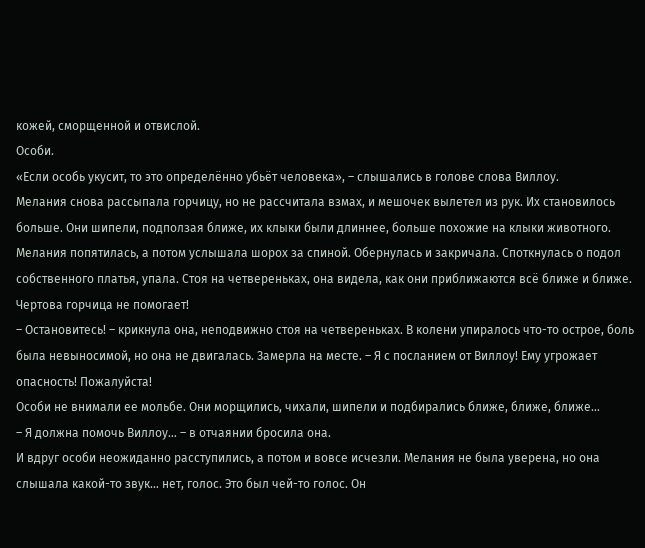кожей, сморщенной и отвислой.
Особи.
«Если особь укусит, то это определённо убьёт человека», – слышались в голове слова Виллоу.
Мелания снова рассыпала горчицу, но не рассчитала взмах, и мешочек вылетел из рук. Их становилось больше. Они шипели, подползая ближе, их клыки были длиннее, больше похожие на клыки животного. Мелания попятилась, а потом услышала шорох за спиной. Обернулась и закричала. Споткнулась о подол собственного платья, упала. Стоя на четвереньках, она видела, как они приближаются всё ближе и ближе.
Чертова горчица не помогает!
– Остановитесь! – крикнула она, неподвижно стоя на четвереньках. В колени упиралось что-то острое, боль была невыносимой, но она не двигалась. Замерла на месте. – Я с посланием от Виллоу! Ему угрожает опасность! Пожалуйста!
Особи не внимали ее мольбе. Они морщились, чихали, шипели и подбирались ближе, ближе, ближе…
– Я должна помочь Виллоу… – в отчаянии бросила она.
И вдруг особи неожиданно расступились, а потом и вовсе исчезли. Мелания не была уверена, но она слышала какой-то звук… нет, голос. Это был чей-то голос. Он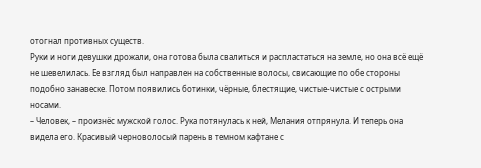отогнал противных существ.
Руки и ноги девушки дрожали, она готова была свалиться и распластаться на земле, но она всё ещё не шевелилась. Ее взгляд был направлен на собственные волосы, свисающие по обе стороны подобно занавеске. Потом появились ботинки, чёрные, блестящие, чистые-чистые с острыми носами.
– Человек, – произнёс мужской голос. Рука потянулась к ней, Мелания отпрянула. И теперь она видела его. Красивый черноволосый парень в темном кафтане с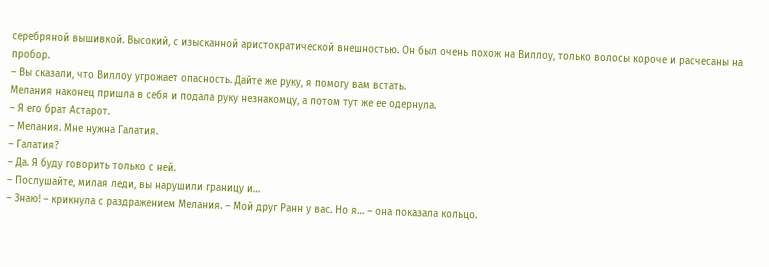серебряной вышивкой. Высокий, с изысканной аристократической внешностью. Он был очень похож на Виллоу, только волосы короче и расчесаны на пробор.
– Вы сказали, что Виллоу угрожает опасность. Дайте же руку, я помогу вам встать.
Мелания наконец пришла в себя и подала руку незнакомцу, а потом тут же ее одернула.
– Я его брат Астарот.
– Мелания. Мне нужна Галатия.
– Галатия?
– Да. Я буду говорить только с ней.
– Послушайте, милая леди, вы нарушили границу и…
– Знаю! – крикнула с раздражением Мелания. – Мой друг Ранн у вас. Но я… – она показала кольцо.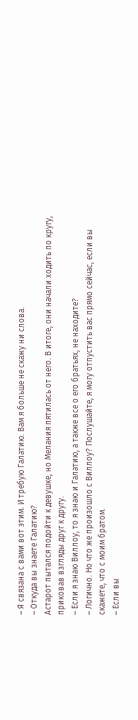– Я связана с вами вот этим. И требую Галатию. Вам я больше не скажу ни слова.
– Откуда вы знаете Галатию?
Астарот пытался подойти к девушке, но Мелания пятилась от него. В итоге, они начали ходить по кругу, приковав взгляды друг к другу.
– Если я знаю Виллоу, то я знаю и Галатию, а также все о его братьях, не находите?
– Логично. Но что же произошло с Виллоу? Послушайте, я могу отпустить вас прямо сейчас, если вы скажете, что с моим братом.
– Если вы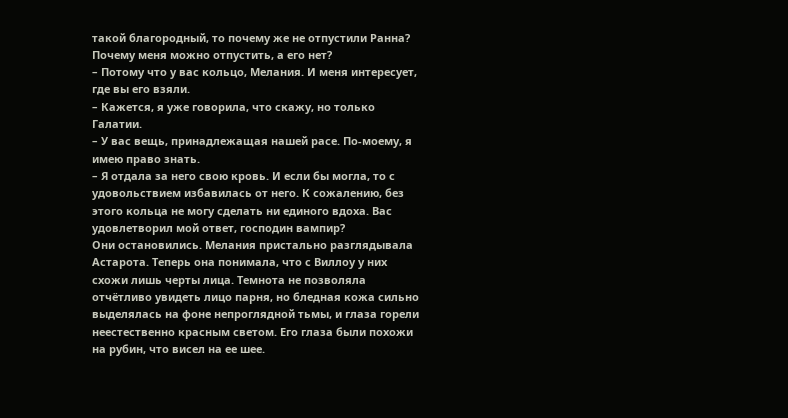такой благородный, то почему же не отпустили Ранна? Почему меня можно отпустить, а его нет?
– Потому что у вас кольцо, Мелания. И меня интересует, где вы его взяли.
– Кажется, я уже говорила, что скажу, но только Галатии.
– У вас вещь, принадлежащая нашей расе. По-моему, я имею право знать.
– Я отдала за него свою кровь. И если бы могла, то с удовольствием избавилась от него. К сожалению, без этого кольца не могу сделать ни единого вдоха. Вас удовлетворил мой ответ, господин вампир?
Они остановились. Мелания пристально разглядывала Астарота. Теперь она понимала, что с Виллоу у них схожи лишь черты лица. Темнота не позволяла отчётливо увидеть лицо парня, но бледная кожа сильно выделялась на фоне непроглядной тьмы, и глаза горели неестественно красным светом. Его глаза были похожи на рубин, что висел на ее шее.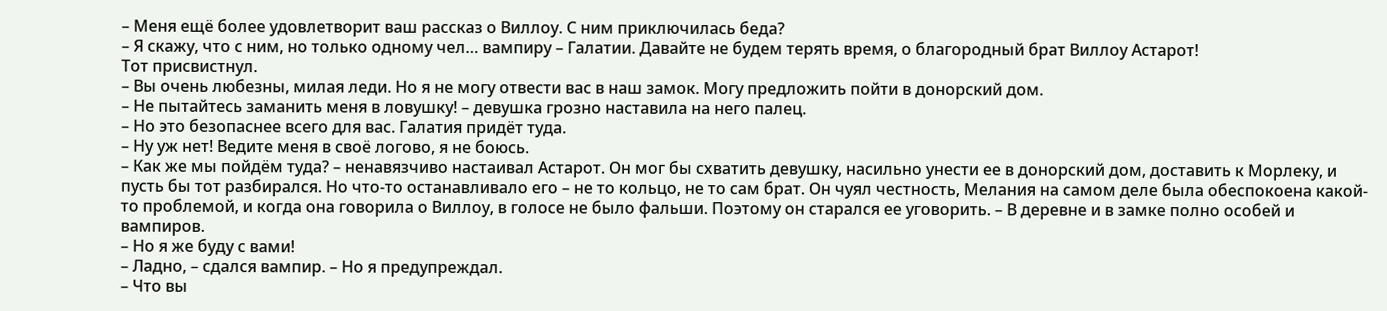– Меня ещё более удовлетворит ваш рассказ о Виллоу. С ним приключилась беда?
– Я скажу, что с ним, но только одному чел… вампиру – Галатии. Давайте не будем терять время, о благородный брат Виллоу Астарот!
Тот присвистнул.
– Вы очень любезны, милая леди. Но я не могу отвести вас в наш замок. Могу предложить пойти в донорский дом.
– Не пытайтесь заманить меня в ловушку! – девушка грозно наставила на него палец.
– Но это безопаснее всего для вас. Галатия придёт туда.
– Ну уж нет! Ведите меня в своё логово, я не боюсь.
– Как же мы пойдём туда? – ненавязчиво настаивал Астарот. Он мог бы схватить девушку, насильно унести ее в донорский дом, доставить к Морлеку, и пусть бы тот разбирался. Но что-то останавливало его – не то кольцо, не то сам брат. Он чуял честность, Мелания на самом деле была обеспокоена какой-то проблемой, и когда она говорила о Виллоу, в голосе не было фальши. Поэтому он старался ее уговорить. – В деревне и в замке полно особей и вампиров.
– Но я же буду с вами!
– Ладно, – сдался вампир. – Но я предупреждал.
– Что вы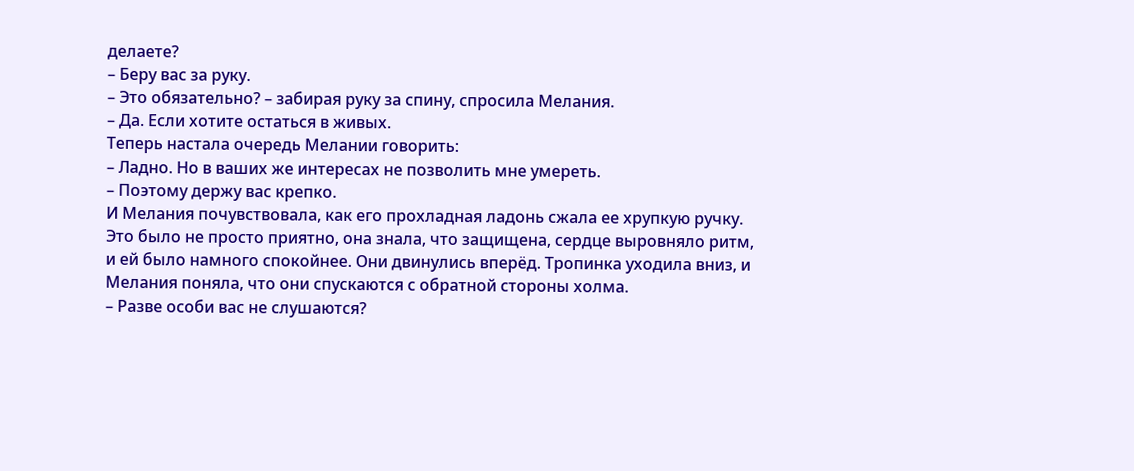делаете?
– Беру вас за руку.
– Это обязательно? – забирая руку за спину, спросила Мелания.
– Да. Если хотите остаться в живых.
Теперь настала очередь Мелании говорить:
– Ладно. Но в ваших же интересах не позволить мне умереть.
– Поэтому держу вас крепко.
И Мелания почувствовала, как его прохладная ладонь сжала ее хрупкую ручку. Это было не просто приятно, она знала, что защищена, сердце выровняло ритм, и ей было намного спокойнее. Они двинулись вперёд. Тропинка уходила вниз, и Мелания поняла, что они спускаются с обратной стороны холма.
– Разве особи вас не слушаются?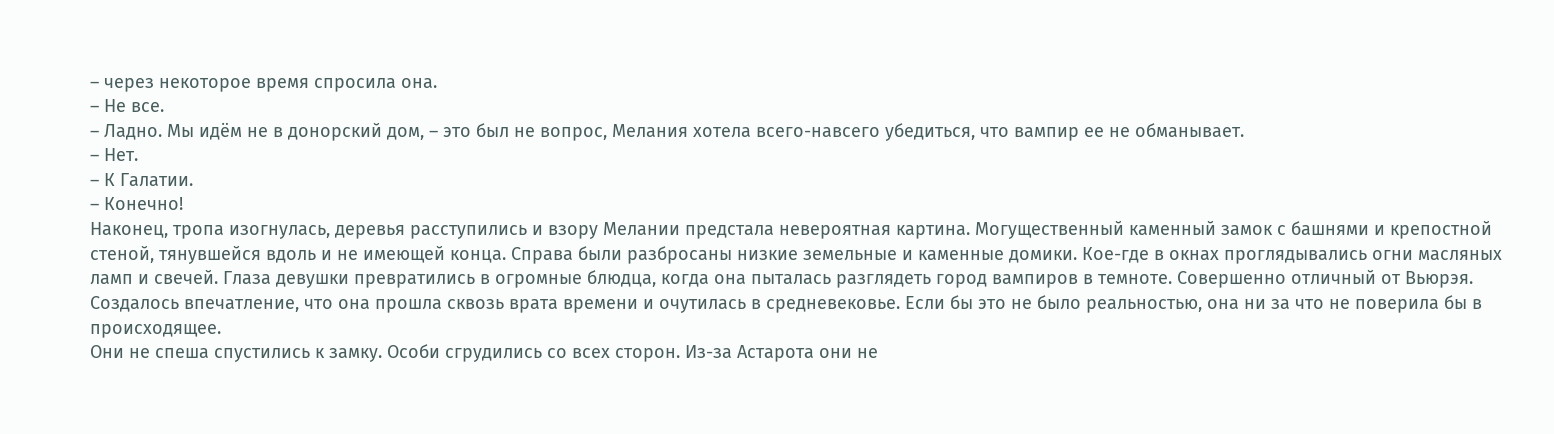– через некоторое время спросила она.
– Не все.
– Ладно. Мы идём не в донорский дом, – это был не вопрос, Мелания хотела всего-навсего убедиться, что вампир ее не обманывает.
– Нет.
– К Галатии.
– Конечно!
Наконец, тропа изогнулась, деревья расступились и взору Мелании предстала невероятная картина. Могущественный каменный замок с башнями и крепостной стеной, тянувшейся вдоль и не имеющей конца. Справа были разбросаны низкие земельные и каменные домики. Кое-где в окнах проглядывались огни масляных ламп и свечей. Глаза девушки превратились в огромные блюдца, когда она пыталась разглядеть город вампиров в темноте. Совершенно отличный от Вьюрэя. Создалось впечатление, что она прошла сквозь врата времени и очутилась в средневековье. Если бы это не было реальностью, она ни за что не поверила бы в происходящее.
Они не спеша спустились к замку. Особи сгрудились со всех сторон. Из-за Астарота они не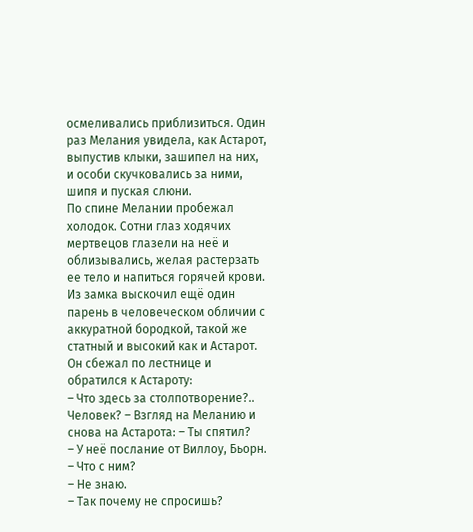осмеливались приблизиться. Один раз Мелания увидела, как Астарот, выпустив клыки, зашипел на них, и особи скучковались за ними, шипя и пуская слюни.
По спине Мелании пробежал холодок. Сотни глаз ходячих мертвецов глазели на неё и облизывались, желая растерзать ее тело и напиться горячей крови.
Из замка выскочил ещё один парень в человеческом обличии с аккуратной бородкой, такой же статный и высокий как и Астарот. Он сбежал по лестнице и обратился к Астароту:
– Что здесь за столпотворение?.. Человек? – Взгляд на Меланию и снова на Астарота: – Ты спятил?
– У неё послание от Виллоу, Бьорн.
– Что с ним?
– Не знаю.
– Так почему не спросишь?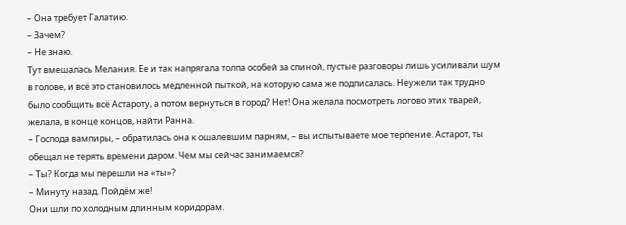– Она требует Галатию.
– Зачем?
– Не знаю.
Тут вмешалась Мелания. Ее и так напрягала толпа особей за спиной, пустые разговоры лишь усиливали шум в голове, и всё это становилось медленной пыткой, на которую сама же подписалась. Неужели так трудно было сообщить всё Астароту, а потом вернуться в город? Нет! Она желала посмотреть логово этих тварей, желала, в конце концов, найти Ранна.
– Господа вампиры, – обратилась она к ошалевшим парням, – вы испытываете мое терпение. Астарот, ты обещал не терять времени даром. Чем мы сейчас занимаемся?
– Ты? Когда мы перешли на «ты»?
– Минуту назад. Пойдём же!
Они шли по холодным длинным коридорам.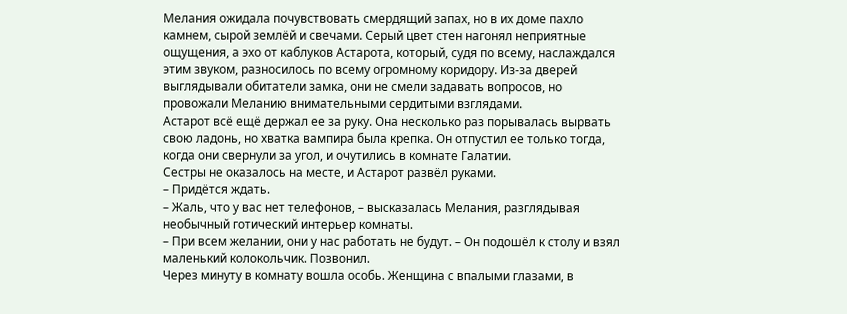Мелания ожидала почувствовать смердящий запах, но в их доме пахло камнем, сырой землёй и свечами. Серый цвет стен нагонял неприятные ощущения, а эхо от каблуков Астарота, который, судя по всему, наслаждался этим звуком, разносилось по всему огромному коридору. Из-за дверей выглядывали обитатели замка, они не смели задавать вопросов, но провожали Меланию внимательными сердитыми взглядами.
Астарот всё ещё держал ее за руку. Она несколько раз порывалась вырвать свою ладонь, но хватка вампира была крепка. Он отпустил ее только тогда, когда они свернули за угол, и очутились в комнате Галатии.
Сестры не оказалось на месте, и Астарот развёл руками.
– Придётся ждать.
– Жаль, что у вас нет телефонов, – высказалась Мелания, разглядывая необычный готический интерьер комнаты.
– При всем желании, они у нас работать не будут. – Он подошёл к столу и взял маленький колокольчик. Позвонил.
Через минуту в комнату вошла особь. Женщина с впалыми глазами, в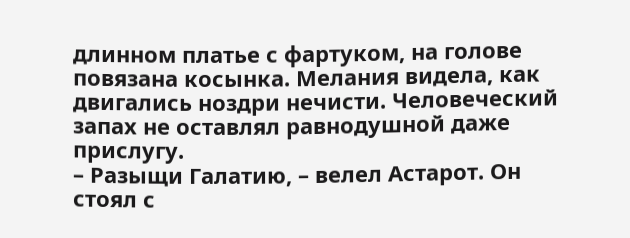длинном платье с фартуком, на голове повязана косынка. Мелания видела, как двигались ноздри нечисти. Человеческий запах не оставлял равнодушной даже прислугу.
– Разыщи Галатию, – велел Астарот. Он стоял с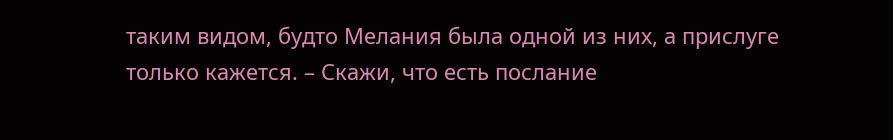таким видом, будто Мелания была одной из них, а прислуге только кажется. – Скажи, что есть послание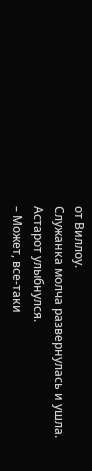от Виллоу.
Служанка молча развернулась и ушла.
Астарот улыбнулся.
– Может, все-таки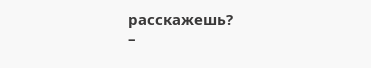расскажешь?
–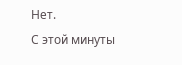Нет.
С этой минуты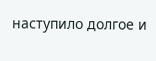наступило долгое и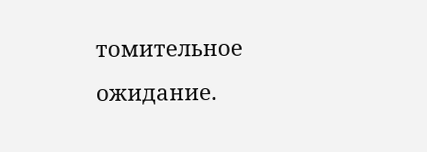томительное ожидание.